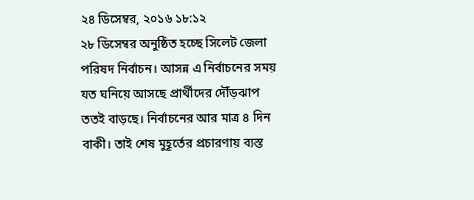২৪ ডিসেম্বর, ২০১৬ ১৮:১২
২৮ ডিসেম্বর অনুষ্ঠিত হচ্ছে সিলেট জেলা পরিষদ নির্বাচন। আসন্ন এ নির্বাচনের সময় যত ঘনিয়ে আসছে প্রার্থীদের দৌঁড়ঝাপ ততই বাড়ছে। নির্বাচনের আর মাত্র ৪ দিন বাকী। তাই শেষ মুহূর্তের প্রচারণায় ব্যস্ত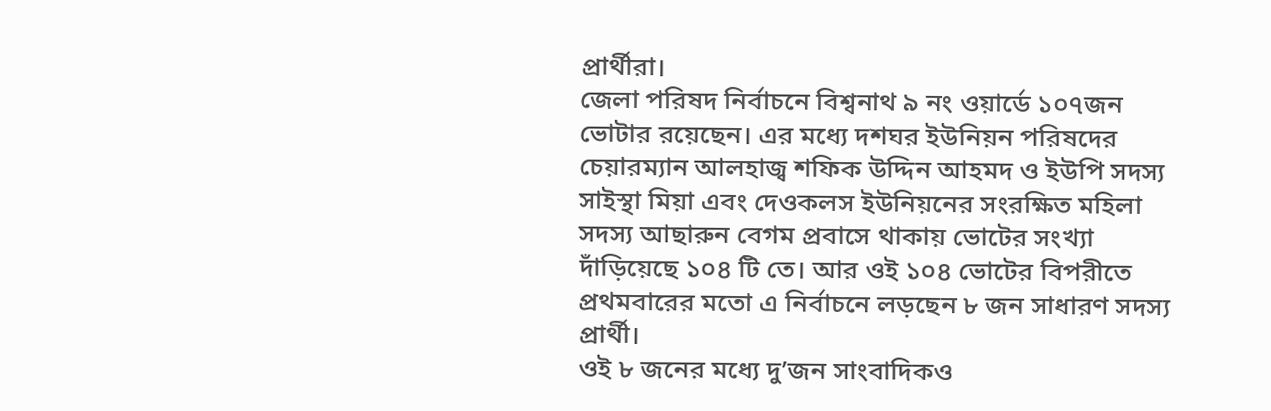প্রার্থীরা।
জেলা পরিষদ নির্বাচনে বিশ্বনাথ ৯ নং ওয়ার্ডে ১০৭জন ভোটার রয়েছেন। এর মধ্যে দশঘর ইউনিয়ন পরিষদের চেয়ারম্যান আলহাজ্ব শফিক উদ্দিন আহমদ ও ইউপি সদস্য সাইস্থা মিয়া এবং দেওকলস ইউনিয়নের সংরক্ষিত মহিলা সদস্য আছারুন বেগম প্রবাসে থাকায় ভোটের সংখ্যা দাঁড়িয়েছে ১০৪ টি তে। আর ওই ১০৪ ভোটের বিপরীতে প্রথমবারের মতো এ নির্বাচনে লড়ছেন ৮ জন সাধারণ সদস্য প্রার্থী।
ওই ৮ জনের মধ্যে দু’জন সাংবাদিকও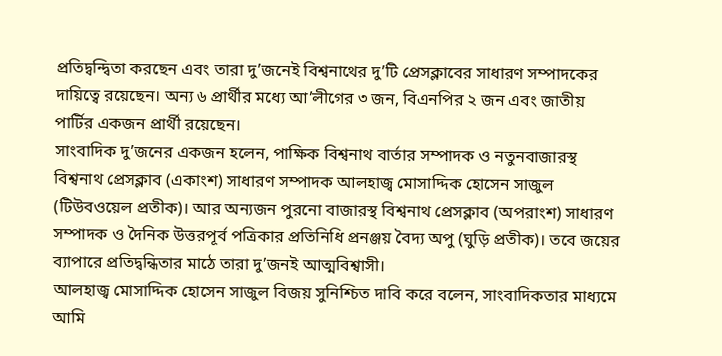প্রতিদ্বন্দ্বিতা করছেন এবং তারা দু’জনেই বিশ্বনাথের দু’টি প্রেসক্লাবের সাধারণ সম্পাদকের দায়িত্বে রয়েছেন। অন্য ৬ প্রার্থীর মধ্যে আ’লীগের ৩ জন, বিএনপির ২ জন এবং জাতীয় পার্টির একজন প্রার্থী রয়েছেন।
সাংবাদিক দু’জনের একজন হলেন, পাক্ষিক বিশ্বনাথ বার্তার সম্পাদক ও নতুনবাজারস্থ বিশ্বনাথ প্রেসক্লাব (একাংশ) সাধারণ সম্পাদক আলহাজ্ব মোসাদ্দিক হোসেন সাজুল (টিউবওয়েল প্রতীক)। আর অন্যজন পুরনো বাজারস্থ বিশ্বনাথ প্রেসক্লাব (অপরাংশ) সাধারণ সম্পাদক ও দৈনিক উত্তরপূর্ব পত্রিকার প্রতিনিধি প্রনঞ্জয় বৈদ্য অপু (ঘুড়ি প্রতীক)। তবে জয়ের ব্যাপারে প্রতিদ্বন্ধিতার মাঠে তারা দু’জনই আত্মবিশ্বাসী।
আলহাজ্ব মোসাদ্দিক হোসেন সাজুল বিজয় সুনিশ্চিত দাবি করে বলেন, সাংবাদিকতার মাধ্যমে আমি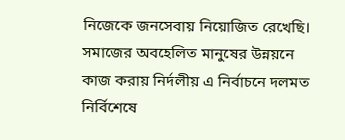নিজেকে জনসেবায় নিয়োজিত রেখেছি। সমাজের অবহেলিত মানুষের উন্নয়নে কাজ করায় নির্দলীয় এ নির্বাচনে দলমত নির্বিশেষে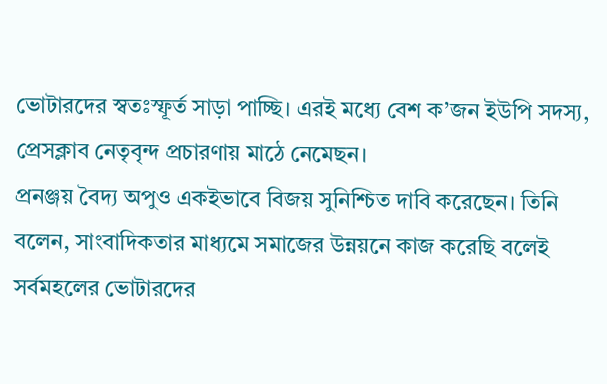ভোটারদের স্বতঃস্ফূর্ত সাড়া পাচ্ছি। এরই মধ্যে বেশ ক’জন ইউপি সদস্য, প্রেসক্লাব নেতৃবৃন্দ প্রচারণায় মাঠে নেমেছন।
প্রনঞ্জয় বৈদ্য অপুও একইভাবে বিজয় সুনিশ্চিত দাবি করেছেন। তিনি বলেন, সাংবাদিকতার মাধ্যমে সমাজের উন্নয়নে কাজ করেছি বলেই সর্বমহলের ভোটারদের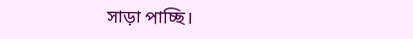সাড়া পাচ্ছি।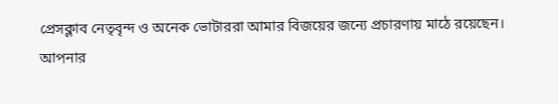প্রেসক্লাব নেতৃবৃন্দ ও অনেক ভোটাররা আমার বিজয়ের জন্যে প্রচারণায় মাঠে রয়েছেন।
আপনার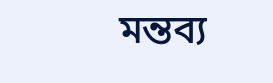মন্তব্য